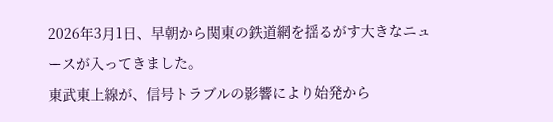2026年3月1日、早朝から関東の鉄道網を揺るがす大きなニュースが入ってきました。
東武東上線が、信号トラブルの影響により始発から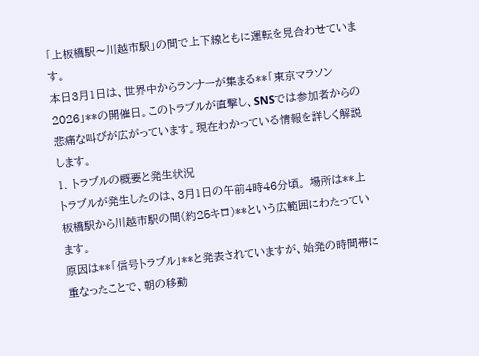「上板橋駅〜川越市駅」の間で上下線ともに運転を見合わせています。
本日3月1日は、世界中からランナーが集まる**「東京マラソン2026」**の開催日。このトラブルが直撃し、SNSでは参加者からの悲痛な叫びが広がっています。現在わかっている情報を詳しく解説します。
1. トラブルの概要と発生状況
トラブルが発生したのは、3月1日の午前4時46分頃。 場所は**上板橋駅から川越市駅の間(約25キロ)**という広範囲にわたっています。
原因は**「信号トラブル」**と発表されていますが、始発の時間帯に重なったことで、朝の移動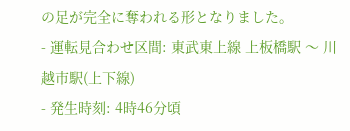の足が完全に奪われる形となりました。
- 運転見合わせ区間: 東武東上線 上板橋駅 〜 川越市駅(上下線)
- 発生時刻: 4時46分頃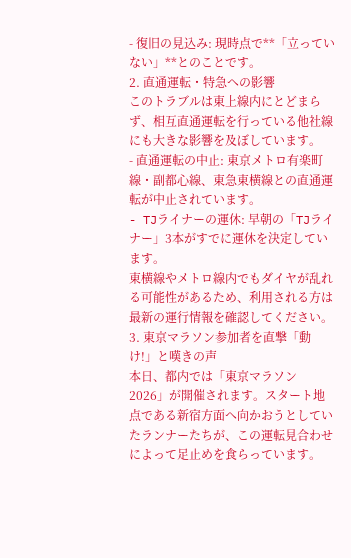- 復旧の見込み: 現時点で**「立っていない」**とのことです。
2. 直通運転・特急への影響
このトラブルは東上線内にとどまらず、相互直通運転を行っている他社線にも大きな影響を及ぼしています。
- 直通運転の中止: 東京メトロ有楽町線・副都心線、東急東横線との直通運転が中止されています。
- TJライナーの運休: 早朝の「TJライナー」3本がすでに運休を決定しています。
東横線やメトロ線内でもダイヤが乱れる可能性があるため、利用される方は最新の運行情報を確認してください。
3. 東京マラソン参加者を直撃「動け!」と嘆きの声
本日、都内では「東京マラソン2026」が開催されます。スタート地点である新宿方面へ向かおうとしていたランナーたちが、この運転見合わせによって足止めを食らっています。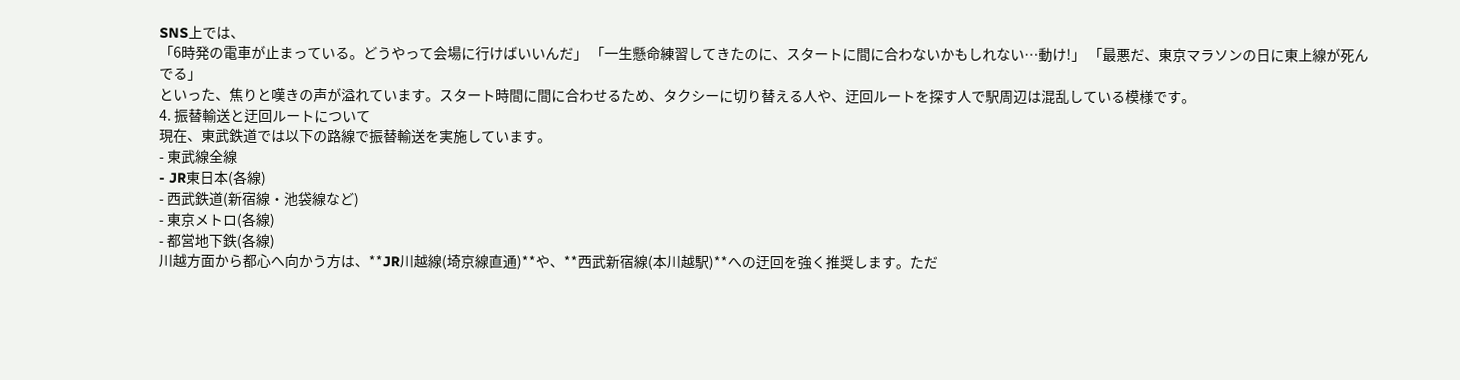SNS上では、
「6時発の電車が止まっている。どうやって会場に行けばいいんだ」 「一生懸命練習してきたのに、スタートに間に合わないかもしれない…動け!」 「最悪だ、東京マラソンの日に東上線が死んでる」
といった、焦りと嘆きの声が溢れています。スタート時間に間に合わせるため、タクシーに切り替える人や、迂回ルートを探す人で駅周辺は混乱している模様です。
4. 振替輸送と迂回ルートについて
現在、東武鉄道では以下の路線で振替輸送を実施しています。
- 東武線全線
- JR東日本(各線)
- 西武鉄道(新宿線・池袋線など)
- 東京メトロ(各線)
- 都営地下鉄(各線)
川越方面から都心へ向かう方は、**JR川越線(埼京線直通)**や、**西武新宿線(本川越駅)**への迂回を強く推奨します。ただ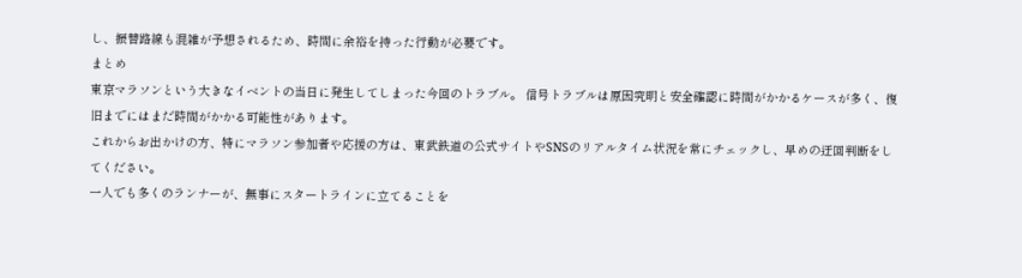し、振替路線も混雑が予想されるため、時間に余裕を持った行動が必要です。
まとめ
東京マラソンという大きなイベントの当日に発生してしまった今回のトラブル。 信号トラブルは原因究明と安全確認に時間がかかるケースが多く、復旧までにはまだ時間がかかる可能性があります。
これからお出かけの方、特にマラソン参加者や応援の方は、東武鉄道の公式サイトやSNSのリアルタイム状況を常にチェックし、早めの迂回判断をしてください。
一人でも多くのランナーが、無事にスタートラインに立てることを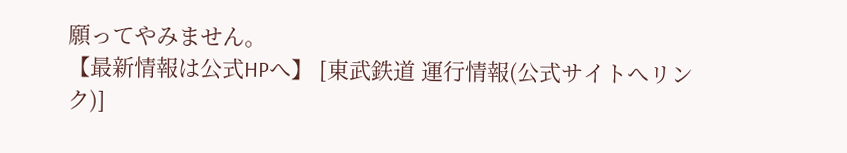願ってやみません。
【最新情報は公式HPへ】 [東武鉄道 運行情報(公式サイトへリンク)]